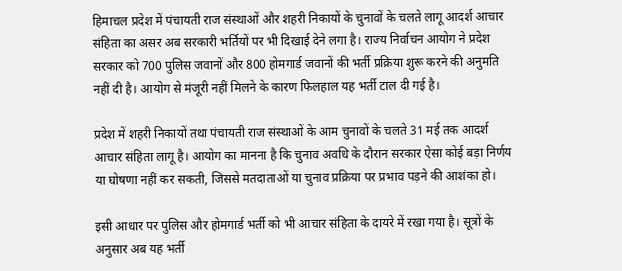हिमाचल प्रदेश में पंचायती राज संस्थाओं और शहरी निकायों के चुनावों के चलते लागू आदर्श आचार संहिता का असर अब सरकारी भर्तियों पर भी दिखाई देने लगा है। राज्य निर्वाचन आयोग ने प्रदेश सरकार को 700 पुलिस जवानों और 800 होमगार्ड जवानों की भर्ती प्रक्रिया शुरू करने की अनुमति नहीं दी है। आयोग से मंजूरी नहीं मिलने के कारण फिलहाल यह भर्ती टाल दी गई है।

प्रदेश में शहरी निकायों तथा पंचायती राज संस्थाओं के आम चुनावों के चलते 31 मई तक आदर्श आचार संहिता लागू है। आयोग का मानना है कि चुनाव अवधि के दौरान सरकार ऐसा कोई बड़ा निर्णय या घोषणा नहीं कर सकती, जिससे मतदाताओं या चुनाव प्रक्रिया पर प्रभाव पड़ने की आशंका हो।

इसी आधार पर पुलिस और होमगार्ड भर्ती को भी आचार संहिता के दायरे में रखा गया है। सूत्रों के अनुसार अब यह भर्ती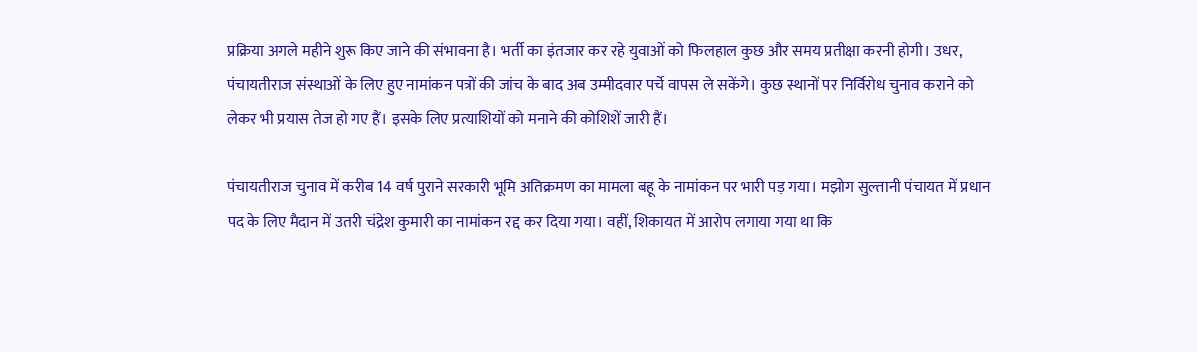प्रक्रिया अगले महीने शुरू किए जाने की संभावना है। भर्ती का इंतजार कर रहे युवाओं को फिलहाल कुछ और समय प्रतीक्षा करनी होगी। उधर, पंचायतीराज संस्थाओं के लिए हुए नामांकन पत्रों की जांच के बाद अब उम्मीदवार पर्चे वापस ले सकेंगे। कुछ स्थानों पर निर्विरोध चुनाव कराने को लेकर भी प्रयास तेज हो गए हैं। इसके लिए प्रत्याशियों को मनाने की कोशिशें जारी हैं।

पंचायतीराज चुनाव में करीब 14 वर्ष पुराने सरकारी भूमि अतिक्रमण का मामला बहू के नामांकन पर भारी पड़ गया। मझोग सुल्तानी पंचायत में प्रधान पद के लिए मैदान में उतरी चंद्रेश कुमारी का नामांकन रद्द कर दिया गया। वहीं, शिकायत में आरोप लगाया गया था कि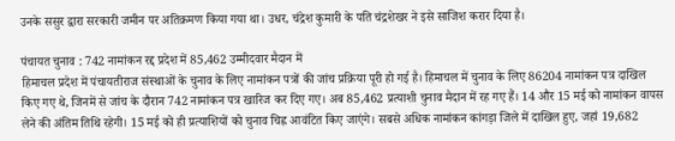उनके ससुर द्वारा सरकारी जमीन पर अतिक्रमण किया गया था। उधर, चंद्रेश कुमारी के पति चंद्रशेखर ने इसे साजिश करार दिया है।

पंचायत चुनाव : 742 नामांकन रद्द प्रदेश में 85,462 उम्मीदवार मैदान में
हिमाचल प्रदेश में पंचायतीराज संस्थाओं के चुनाव के लिए नामांकन पत्रों की जांच प्रक्रिया पूरी हो गई है। हिमाचल में चुनाव के लिए 86204 नामांकन पत्र दाखिल किए गए थे, जिनमें से जांच के दौरान 742 नामांकन पत्र खारिज कर दिए गए। अब 85,462 प्रत्याशी चुनाव मैदान में रह गए हैं। 14 और 15 मई को नामांकन वापस लेने की अंतिम तिथि रहेगी। 15 मई को ही प्रत्याशियों को चुनाव चिह्न आवंटित किए जाएंगे। सबसे अधिक नामांकन कांगड़ा जिले में दाखिल हुए, जहां 19,682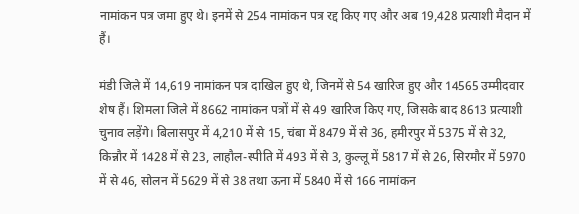नामांकन पत्र जमा हुए थे। इनमें से 254 नामांकन पत्र रद्द किए गए और अब 19,428 प्रत्याशी मैदान में हैं।

मंडी जिले में 14,619 नामांकन पत्र दाखिल हुए थे, जिनमें से 54 खारिज हुए और 14565 उम्मीदवार शेष हैं। शिमला जिले में 8662 नामांकन पत्रों में से 49 खारिज किए गए, जिसके बाद 8613 प्रत्याशी चुनाव लड़ेंगे। बिलासपुर में 4,210 में से 15, चंबा में 8479 में से 36, हमीरपुर में 5375 में से 32, किन्नौर में 1428 में से 23, लाहौल-स्पीति में 493 में से 3, कुल्लू में 5817 में से 26, सिरमौर में 5970 में से 46, सोलन में 5629 में से 38 तथा ऊना में 5840 में से 166 नामांकन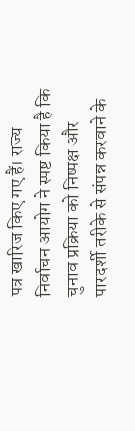पत्र खारिज किए गए हैं। राज्य निर्वाचन आयोग ने स्पष्ट किया है कि चुनाव प्रक्रिया को निष्पक्ष और पारदर्शी तरीके से संपन्न करवाने के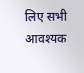लिए सभी आवश्यक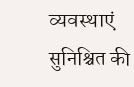व्यवस्थाएं सुनिश्चित की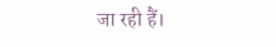जा रही हैं।